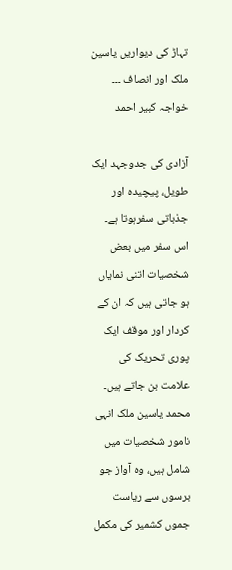تہاڑ کی دیواریں یاسین ملک اور انصاف ۔۔۔ خواجہ کبیر احمد

آزادی کی جدوجہد ایک طویل، پیچیدہ اور جذباتی سفرہوتا ہے۔ اس سفر میں بعض شخصیات اتنی نمایاں ہو جاتی ہیں کہ ان کے کردار اور موقف ایک پوری تحریک کی علامت بن جاتے ہیں۔ محمد یاسین ملک انہی نامور شخصیات میں شامل ہیں، وہ آواز جو برسوں سے ریاست جموں کشمیر کی مکمل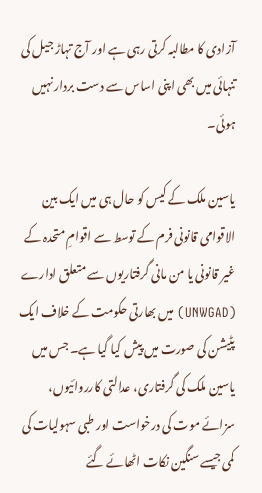آزادی کا مطالبہ کرتی رہی ہے اور آج تہاڑ جیل کی تنہائی میں بھی اپنی اساس سے دست بردار نہیں ہوئی۔

یاسین ملک کے کیس کو حال ہی میں ایک بین الاقوامی قانونی فرم کے توسط سے اقوامِ متحدہ کے غیر قانونی یا من مانی گرفتاریوں سے متعلق ادارے (UNWGAD) میں بھارتی حکومت کے خلاف ایک پٹیشن کی صورت میں پیش کیا گیا ہے۔ جس میں یاسین ملک کی گرفتاری، عدالتی کارروائیوں، سزائے موت کی درخواست اور طبی سہولیات کی کمی جیسے سنگین نکات اٹھائے گئے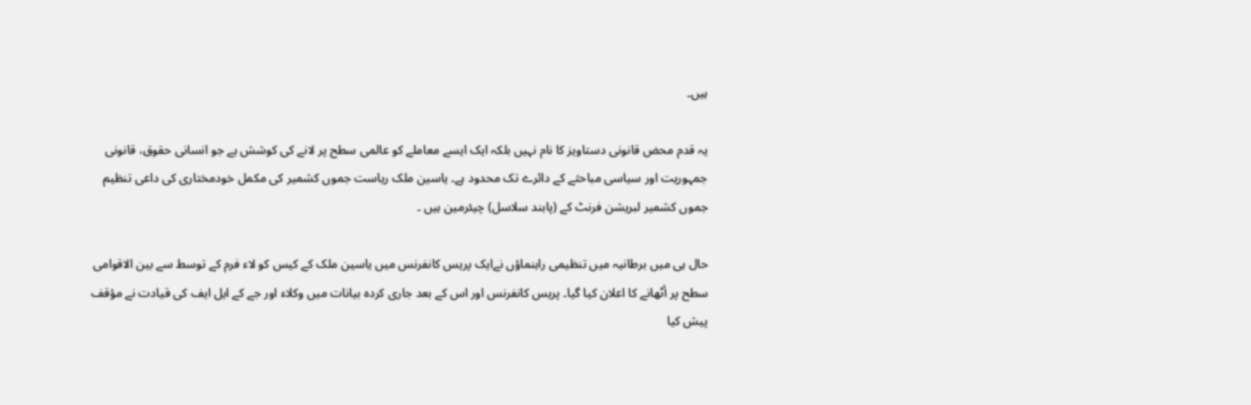ہیں۔

یہ قدم محض قانونی دستاویز کا نام نہیں بلکہ ایک ایسے معاملے کو عالمی سطح پر لانے کی کوشش ہے جو انسانی حقوق، قانونی جمہوریت اور سیاسی مباحثے کے دائرے تک محدود ہے۔ یاسین ملک ریاست جموں کشمیر کی مکمل خودمختاری کی داعی تنظیم جموں کشمیر لبریشن فرنٹ کے (پابند سلاسل) چیئرمین ہیں ۔

حال ہی میں برطانیہ میں تنظیمی راہنماؤں نےایک پریس کانفرنس میں یاسین ملک کے کیس کو لاء فرم کے توسط سے بین الاقوامی سطح پر أٹھانے کا اعلان کیا گیا۔ پریس کانفرنس اور اس کے بعد جاری کردہ بیانات میں وکلاء اور جے کے ایل ایف کی قیادت نے مؤقف پیش کیا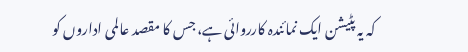کہ یہ پٹیشن ایک نمائندہ کارروائی ہے، جس کا مقصد عالمی اداروں کو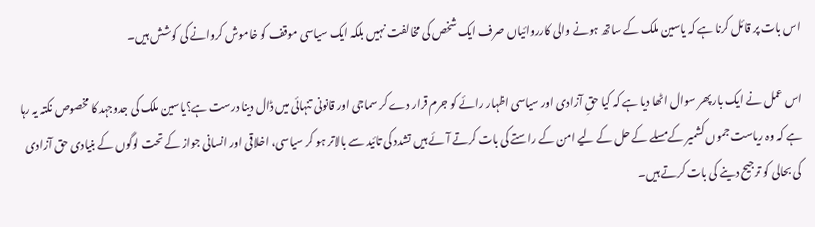اس بات پر قائل کرنا ہے کہ یاسین ملک کے ساتھ ہونے والی کارروائیاں صرف ایک شخص کی مخالفت نہیں بلکہ ایک سیاسی موقف کو خاموش کروانے کی کوشش ہیں۔

اس عمل نے ایک بار پھر سوال اٹھا دیا ہے کہ کیا حقِ آزادی اور سیاسی اظہار رائے کو جرم قرار دے کر سماجی اور قانونی تنہائی میں ڈال دینا درست ہے؟یاسین ملک کی جدوجہد کا مخصوص نکتہ یہ رہا ہے کہ وہ ریاست جموں کشمیر کےمسلے کے حل کے لیے امن کے راستے کی بات کرتے آئے ہیں تشدد کی تائید سے بالاتر ہو کر سیاسی، اخلاقی اور انسانی جواز کے تحت لوگوں کے بنیادی حق آزادی کی بحالی کو ترجیح دینے کی بات کرتے ہیں۔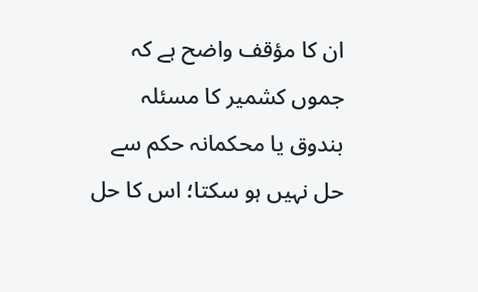ان کا مؤقف واضح ہے کہ جموں کشمیر کا مسئلہ بندوق یا محکمانہ حکم سے حل نہیں ہو سکتا؛ اس کا حل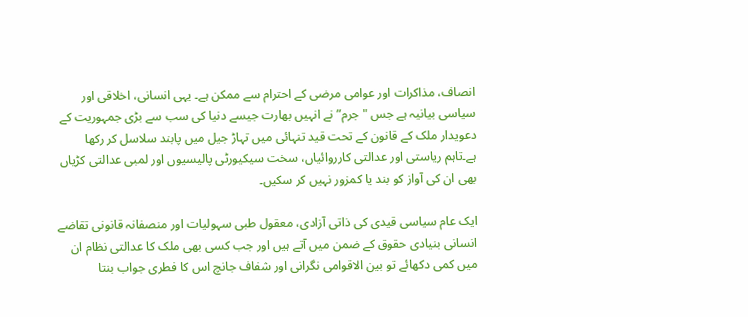انصاف، مذاکرات اور عوامی مرضی کے احترام سے ممکن ہے۔ یہی انسانی، اخلاقی اور سیاسی بیانیہ ہے جس "جرم” نے انہیں بھارت جیسے دنیا کی سب سے بڑی جمہوریت کے دعویدار ملک کے قانون کے تحت قید تنہائی میں تہاڑ جیل میں پابند سلاسل کر رکھا ہے۔تاہم ریاستی اور عدالتی کارروائیاں، سخت سیکیورٹی پالیسیوں اور لمبی عدالتی کڑیاں بھی ان کی آواز کو بند یا کمزور نہیں کر سکیں۔

ایک عام سیاسی قیدی کی ذاتی آزادی، معقول طبی سہولیات اور منصفانہ قانونی تقاضے انسانی بنیادی حقوق کے ضمن میں آتے ہیں اور جب کسی بھی ملک کا عدالتی نظام ان میں کمی دکھائے تو بین الاقوامی نگرانی اور شفاف جانچ اس کا فطری جواب بنتا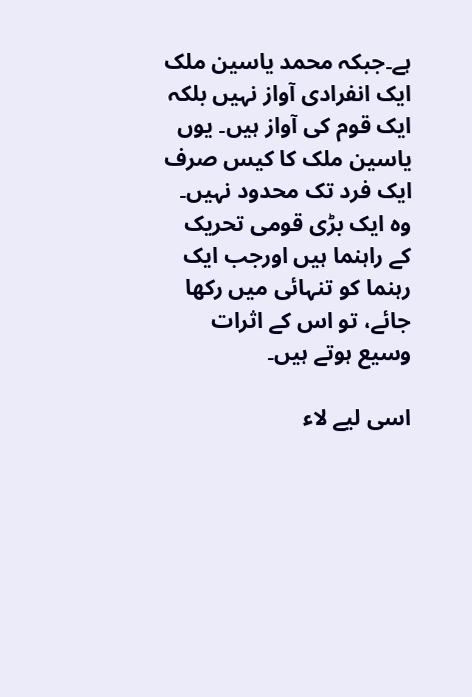ہے۔جبکہ محمد یاسین ملک ایک انفرادی آواز نہیں بلکہ ایک قوم کی آواز ہیں۔ یوں یاسین ملک کا کیس صرف ایک فرد تک محدود نہیں۔ وہ ایک بڑی قومی تحریک کے راہنما ہیں اورجب ایک رہنما کو تنہائی میں رکھا جائے، تو اس کے اثرات وسیع ہوتے ہیں۔

اسی لیے لاء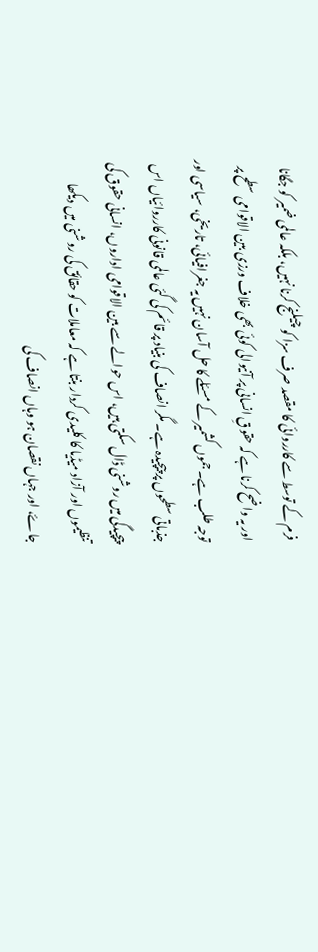فرم کے توسط سے کارروائی کا مقصد صرف سزا کو چیلنج کرنا نہیں، بلکہ عالمی ضمیر کو جگانا اور یہ واضح کرنا ہے کہ حقوقِ انسانی پر آنیوالی کوئی بھی خلاف ورزی بین الاقوامی سطح پر توجہ طلب ہے۔جموں کشمیر کے مسئلے کا حل آسان نہیں یہ جغرافیائی، تاریخی، سیاسی اور جذباتی سطحوں پر پیچیدہ ہے۔ مگر انصاف کی بنیاد پر قائم کی گئی عالمی قانونی کارروائیاں اس پیچیدگی میں روشنی ڈال سکتی ہیں، اس حوالے سے بین الاقوامی اداروں، انسانی حقوق کی تنظیموں اور آزاد میڈیا کا کلیدی کردار بنتا ہے کہ معاملات کو حقائق کی روشنی میں دیکھا جاۓ، اور جہاں نقصان ہو وہاں انصاف کی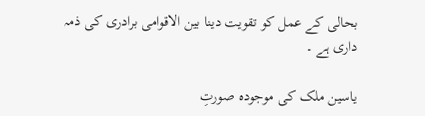بحالی کے عمل کو تقویت دینا بین الاقوامی برادری کی ذمہ داری ہے ۔

یاسین ملک کی موجودہ صورتِ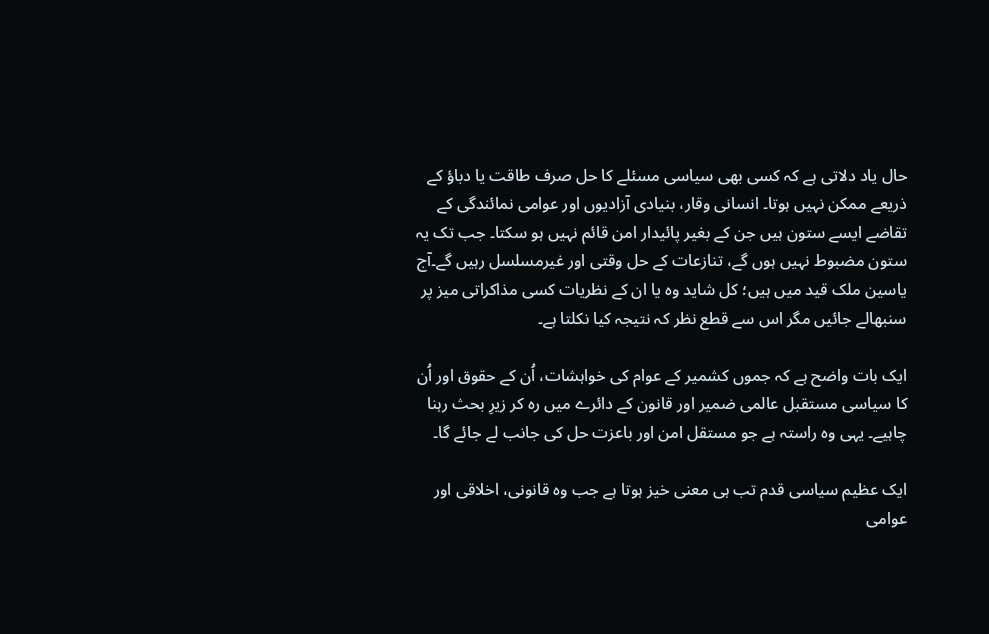حال یاد دلاتی ہے کہ کسی بھی سیاسی مسئلے کا حل صرف طاقت یا دباؤ کے ذریعے ممکن نہیں ہوتا۔ انسانی وقار، بنیادی آزادیوں اور عوامی نمائندگی کے تقاضے ایسے ستون ہیں جن کے بغیر پائیدار امن قائم نہیں ہو سکتا۔ جب تک یہ ستون مضبوط نہیں ہوں گے، تنازعات کے حل وقتی اور غیرمسلسل رہیں گے۔آج یاسین ملک قید میں ہیں؛ کل شاید وہ یا ان کے نظریات کسی مذاکراتی میز پر سنبھالے جائیں مگر اس سے قطع نظر کہ نتیجہ کیا نکلتا ہے۔

ایک بات واضح ہے کہ جموں کشمیر کے عوام کی خواہشات، اُن کے حقوق اور اُن کا سیاسی مستقبل عالمی ضمیر اور قانون کے دائرے میں رہ کر زیرِ بحث رہنا چاہیے۔ یہی وہ راستہ ہے جو مستقل امن اور باعزت حل کی جانب لے جائے گا۔

ایک عظیم سیاسی قدم تب ہی معنی خیز ہوتا ہے جب وہ قانونی، اخلاقی اور عوامی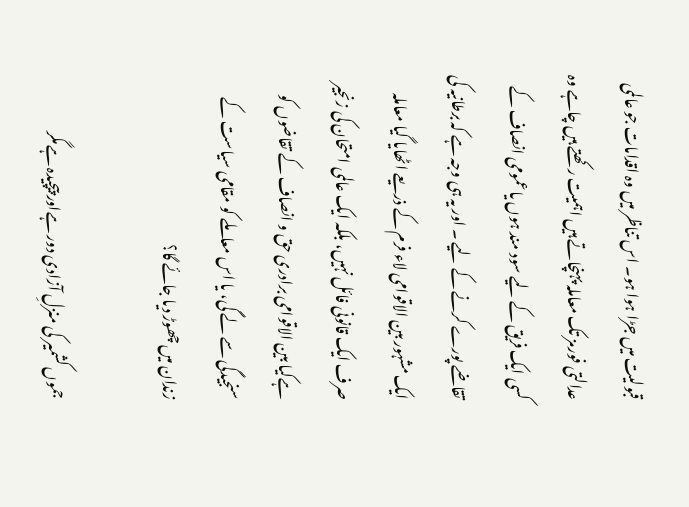قبولیت میں جڑا ہوا ہو۔ اس تناظر میں وہ اقدامات جو عالمی عدالتی فورمز تک معاملہ پہنچاتے ہیں اہمیت رکھتے ہیں چاہے وہ کسی ایک فریق کے لیے سود مند ہوں یا عمومی انصاف کے تقاضے پورے کرنے کے لیے ۔ اور یہ ہی وجہ ہے کہ برطانیہ کی ایک مشہور بین الاقوامی لاء فرم کے ذریعے اٹھایا گیا معاملہ صرف ایک قانونی فائل نہیں، بلکہ ایک عالمی امتحان کی زنجیر ہےکیا بین الاقوامی برادری حق و انصاف کے تقاضوں کو سنجیدگی سے لے گی، یا اس معاملے کو مقامی سیاست کے زندان میں چھوڑ دیا جائے گا؟

جموں کشمیر کی منزلِ آزادی دور ہےاور پیچیدہ ہےمگر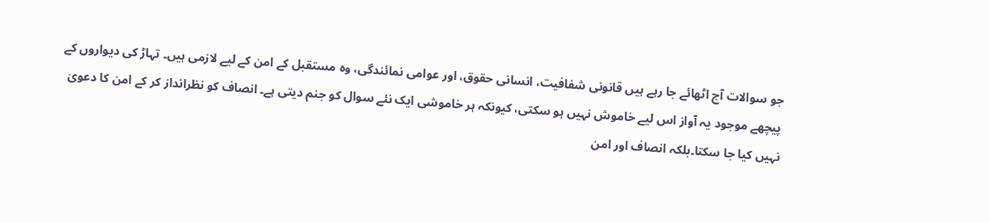جو سوالات آج اٹھائے جا رہے ہیں قانونی شفافیت، انسانی حقوق، اور عوامی نمائندگی، وہ مستقبل کے امن کے لیے لازمی ہیں۔ تہاڑ کی دیواروں کے پیچھے موجود یہ آواز اس لیے خاموش نہیں ہو سکتی، کیونکہ ہر خاموشی ایک نئے سوال کو جنم دیتی ہے۔ انصاف کو نظرانداز کر کے امن کا دعویٰ نہیں کیا جا سکتا۔بلکہ انصاف اور امن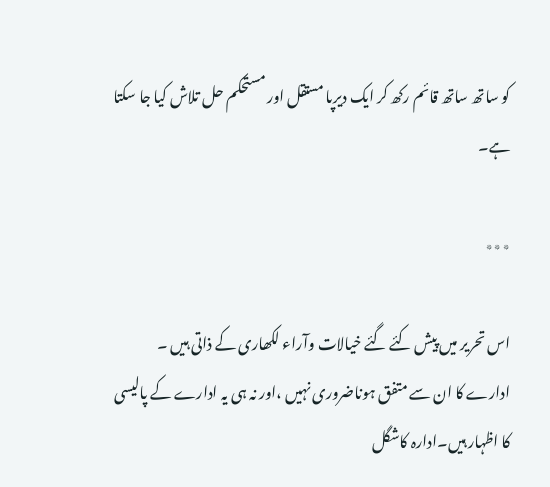کو ساتھ ساتھ قائم رکھ کر ایک دیرپا مستقل اور مستحکم حل تلاش کیا جا سکتا ہے۔

٭٭٭

اس تحریر میں پیش کئے گئے خیالات وآراء لکھاری کے ذاتی ہیں ۔ ادارے کا ان سے متفق ہوناضروری نہیں ،اور نہ ہی یہ ادارے کے پالیسی کا اظہار ہیں۔ادارہ کاشگل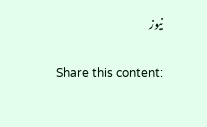نیوز

Share this content: